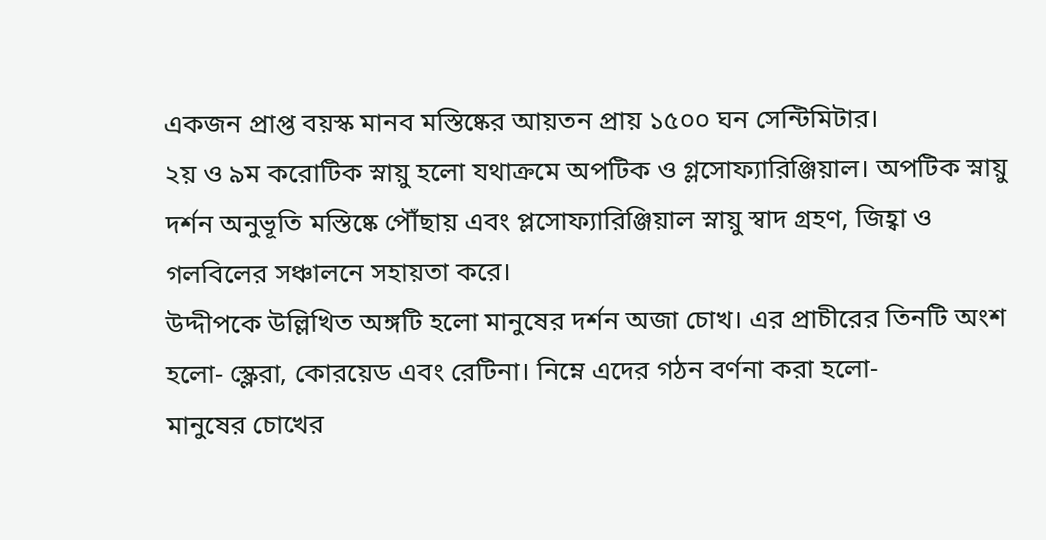একজন প্রাপ্ত বয়স্ক মানব মস্তিষ্কের আয়তন প্রায় ১৫০০ ঘন সেন্টিমিটার।
২য় ও ৯ম করোটিক স্নায়ু হলো যথাক্রমে অপটিক ও গ্লসোফ্যারিঞ্জিয়াল। অপটিক স্নায়ু দর্শন অনুভূতি মস্তিষ্কে পৌঁছায় এবং প্লসোফ্যারিঞ্জিয়াল স্নায়ু স্বাদ গ্রহণ, জিহ্বা ও গলবিলের সঞ্চালনে সহায়তা করে।
উদ্দীপকে উল্লিখিত অঙ্গটি হলো মানুষের দর্শন অজা চোখ। এর প্রাচীরের তিনটি অংশ হলো- স্ক্লেরা, কোরয়েড এবং রেটিনা। নিম্নে এদের গঠন বর্ণনা করা হলো-
মানুষের চোখের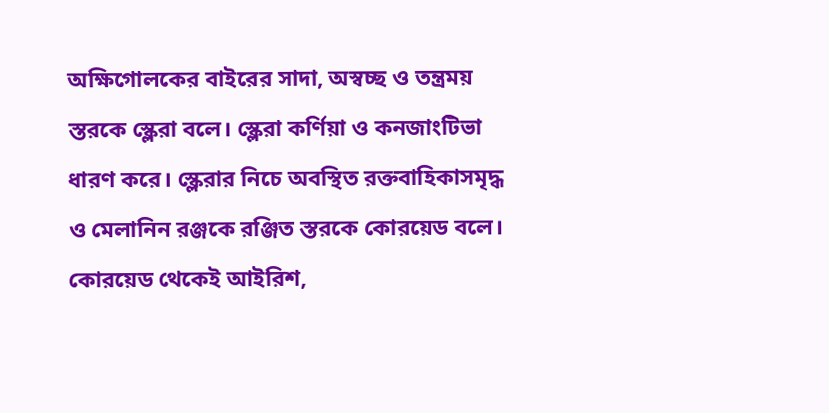অক্ষিগোলকের বাইরের সাদা, অস্বচ্ছ ও তন্ত্রময় স্তরকে স্ক্লেরা বলে। স্ক্লেরা কর্ণিয়া ও কনজাংটিভা ধারণ করে। স্ক্লেরার নিচে অবস্থিত রক্তবাহিকাসমৃদ্ধ ও মেলানিন রঞ্জকে রঞ্জিত স্তরকে কোরয়েড বলে। কোরয়েড থেকেই আইরিশ,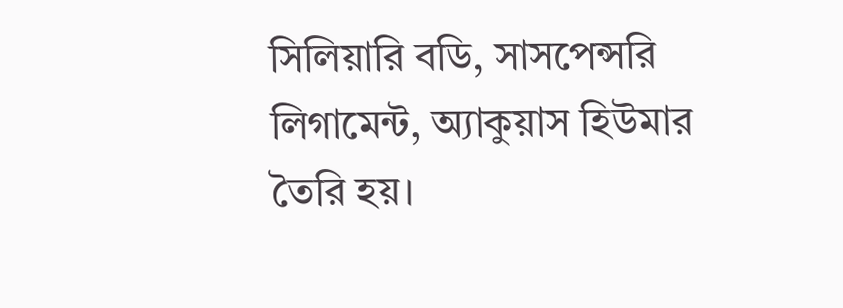সিলিয়ারি বডি, সাসপেন্সরি লিগামেন্ট, অ্যাকুয়াস হিউমার তৈরি হয়।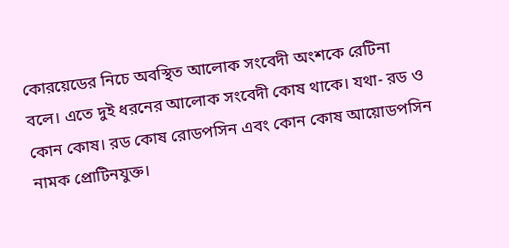কোরয়েডের নিচে অবস্থিত আলোক সংবেদী অংশকে রেটিনা বলে। এতে দুই ধরনের আলোক সংবেদী কোষ থাকে। যথা- রড ও কোন কোষ। রড কোষ রোডপসিন এবং কোন কোষ আয়োডপসিন নামক প্রোটিনযুক্ত।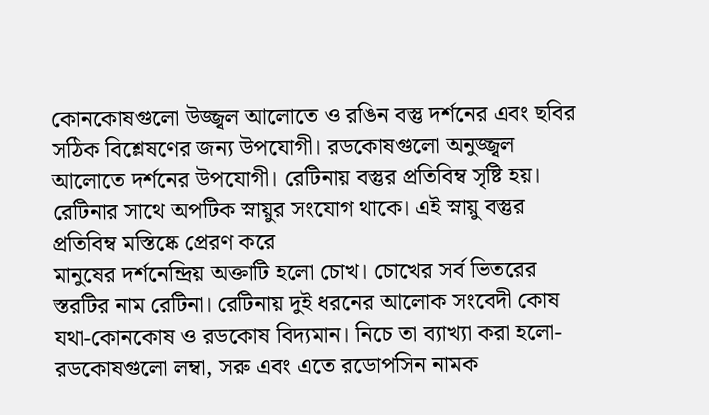কোনকোষগুলো উজ্জ্বল আলোতে ও রঙিন বস্তু দর্শনের এবং ছবির সঠিক বিশ্লেষণের জন্য উপযোগী। রডকোষগুলো অনুজ্জ্বল আলোতে দর্শনের উপযোগী। রেটিনায় বস্তুর প্রতিবিম্ব সৃষ্টি হয়। রেটিনার সাথে অপটিক স্নায়ুর সংযোগ থাকে। এই স্নায়ু বস্তুর প্রতিবিম্ব মস্তিষ্কে প্রেরণ করে
মানুষের দর্শনেন্দ্রিয় অক্তাটি হলো চোখ। চোখের সর্ব ভিতরের স্তরটির নাম রেটিনা। রেটিনায় দুই ধরনের আলোক সংবেদী কোষ যথা-কোনকোষ ও রডকোষ বিদ্যমান। নিচে তা ব্যাখ্যা করা হলো-
রডকোষগুলো লম্বা, সরু এবং এতে রডোপসিন নামক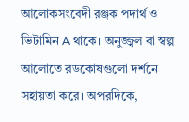আলোকসংবেদী রঞ্জক পদার্থ ও ভিটামিন A থাকে। অনুজ্জ্বল বা স্বল্প আলোতে রডকোষগুলো দর্শনে সহায়তা করে। অপরদিকে,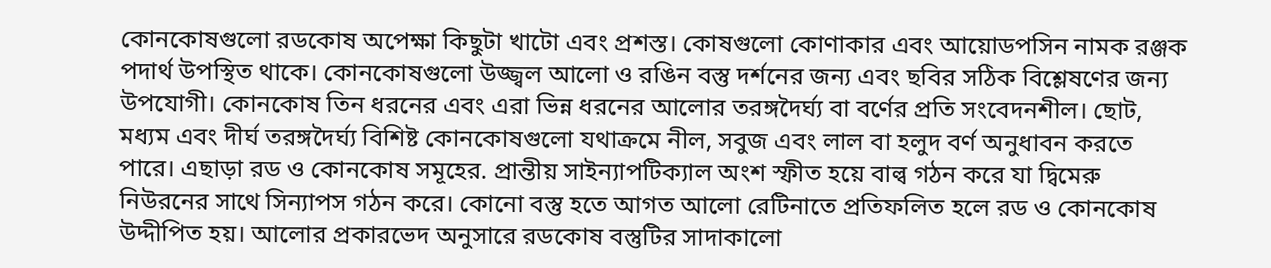কোনকোষগুলো রডকোষ অপেক্ষা কিছুটা খাটো এবং প্রশস্ত। কোষগুলো কোণাকার এবং আয়োডপসিন নামক রঞ্জক পদার্থ উপস্থিত থাকে। কোনকোষগুলো উজ্জ্বল আলো ও রঙিন বস্তু দর্শনের জন্য এবং ছবির সঠিক বিশ্লেষণের জন্য উপযোগী। কোনকোষ তিন ধরনের এবং এরা ভিন্ন ধরনের আলোর তরঙ্গদৈর্ঘ্য বা বর্ণের প্রতি সংবেদনশীল। ছোট, মধ্যম এবং দীর্ঘ তরঙ্গদৈর্ঘ্য বিশিষ্ট কোনকোষগুলো যথাক্রমে নীল, সবুজ এবং লাল বা হলুদ বর্ণ অনুধাবন করতে পারে। এছাড়া রড ও কোনকোষ সমূহের. প্রান্তীয় সাইন্যাপটিক্যাল অংশ স্ফীত হয়ে বাল্ব গঠন করে যা দ্বিমেরু নিউরনের সাথে সিন্যাপস গঠন করে। কোনো বস্তু হতে আগত আলো রেটিনাতে প্রতিফলিত হলে রড ও কোনকোষ উদ্দীপিত হয়। আলোর প্রকারভেদ অনুসারে রডকোষ বস্তুটির সাদাকালো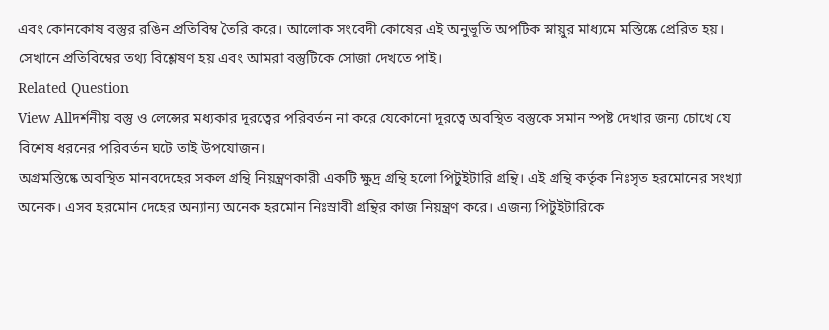এবং কোনকোষ বস্তুর রঙিন প্রতিবিম্ব তৈরি করে। আলোক সংবেদী কোষের এই অনুভূতি অপটিক স্নায়ুর মাধ্যমে মস্তিষ্কে প্রেরিত হয়। সেখানে প্রতিবিম্বের তথ্য বিশ্লেষণ হয় এবং আমরা বস্তুটিকে সোজা দেখতে পাই।
Related Question
View Allদর্শনীয় বস্তু ও লেন্সের মধ্যকার দূরত্বের পরিবর্তন না করে যেকোনো দূরত্বে অবস্থিত বস্তুকে সমান স্পষ্ট দেখার জন্য চোখে যে বিশেষ ধরনের পরিবর্তন ঘটে তাই উপযোজন।
অগ্রমস্তিষ্কে অবস্থিত মানবদেহের সকল গ্রন্থি নিয়ন্ত্রণকারী একটি ক্ষুদ্র গ্রন্থি হলো পিটুইটারি গ্রন্থি। এই গ্রন্থি কর্তৃক নিঃসৃত হরমোনের সংখ্যা অনেক। এসব হরমোন দেহের অন্যান্য অনেক হরমোন নিঃস্রাবী গ্রন্থির কাজ নিয়ন্ত্রণ করে। এজন্য পিটুইটারিকে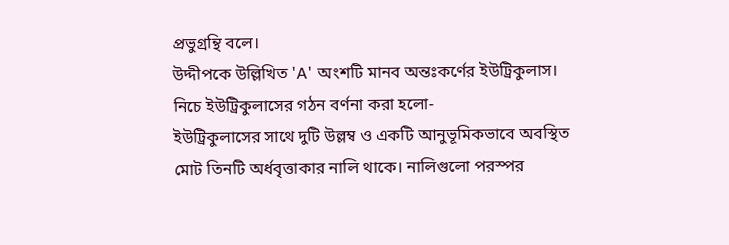প্রভুগ্রন্থি বলে।
উদ্দীপকে উল্লিখিত 'A' অংশটি মানব অন্তঃকর্ণের ইউট্রিকুলাস। নিচে ইউট্রিকুলাসের গঠন বর্ণনা করা হলো-
ইউট্রিকুলাসের সাথে দুটি উল্লম্ব ও একটি আনুভূমিকভাবে অবস্থিত মোট তিনটি অর্ধবৃত্তাকার নালি থাকে। নালিগুলো পরস্পর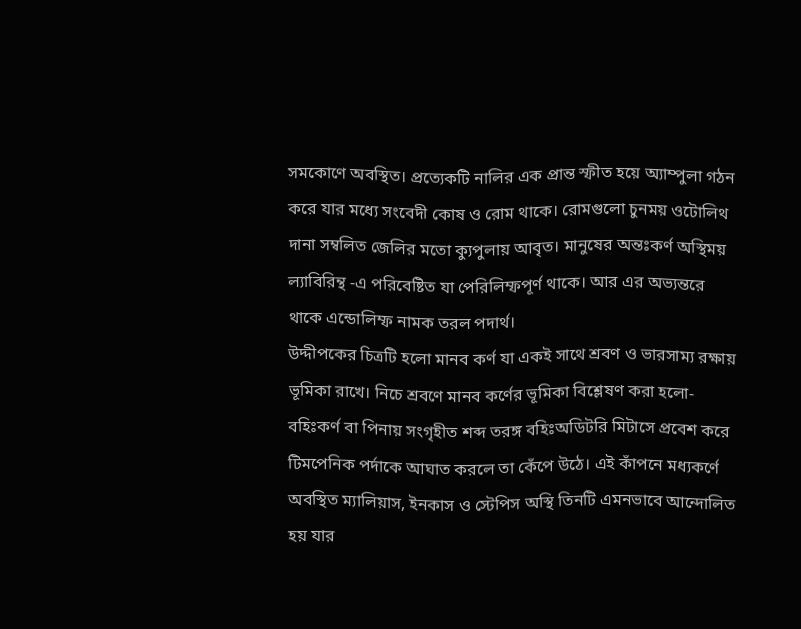সমকোণে অবস্থিত। প্রত্যেকটি নালির এক প্রান্ত স্ফীত হয়ে অ্যাম্পুলা গঠন করে যার মধ্যে সংবেদী কোষ ও রোম থাকে। রোমগুলো চুনময় ওটোলিথ দানা সম্বলিত জেলির মতো ক্যুপুলায় আবৃত। মানুষের অন্তঃকর্ণ অস্থিময় ল্যাবিরিন্থ -এ পরিবেষ্টিত যা পেরিলিম্ফপূর্ণ থাকে। আর এর অভ্যন্তরে থাকে এন্ডোলিম্ফ নামক তরল পদার্থ।
উদ্দীপকের চিত্রটি হলো মানব কর্ণ যা একই সাথে শ্রবণ ও ভারসাম্য রক্ষায় ভূমিকা রাখে। নিচে শ্রবণে মানব কর্ণের ভূমিকা বিশ্লেষণ করা হলো-
বহিঃকর্ণ বা পিনায় সংগৃহীত শব্দ তরঙ্গ বহিঃঅডিটরি মিটাসে প্রবেশ করে টিমপেনিক পর্দাকে আঘাত করলে তা কেঁপে উঠে। এই কাঁপনে মধ্যকর্ণে অবস্থিত ম্যালিয়াস, ইনকাস ও স্টেপিস অস্থি তিনটি এমনভাবে আন্দোলিত হয় যার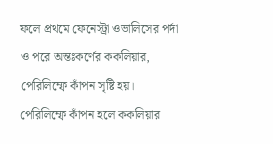ফলে প্রথমে ফেনেস্ট্রা ওভালিসের পর্দা ও পরে অন্তঃকর্ণের ককলিয়ার, পেরিলিম্ফে কাঁপন সৃষ্টি হয়। পেরিলিম্ফে কাঁপন হলে ককলিয়ার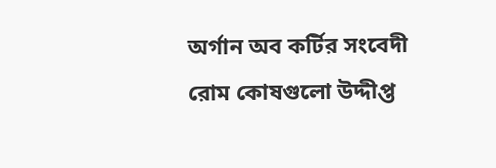অর্গান অব কর্টির সংবেদী রোম কোষগুলো উদ্দীপ্ত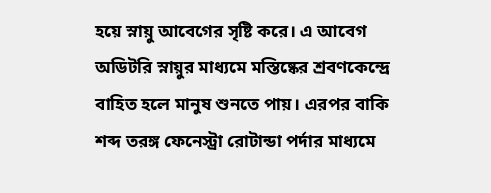হয়ে স্নায়ু আবেগের সৃষ্টি করে। এ আবেগ অডিটরি স্নায়ুর মাধ্যমে মস্তিষ্কের শ্রবণকেন্দ্রে বাহিত হলে মানুষ শুনতে পায়। এরপর বাকি শব্দ তরঙ্গ ফেনেস্ট্রা রোটান্ডা পর্দার মাধ্যমে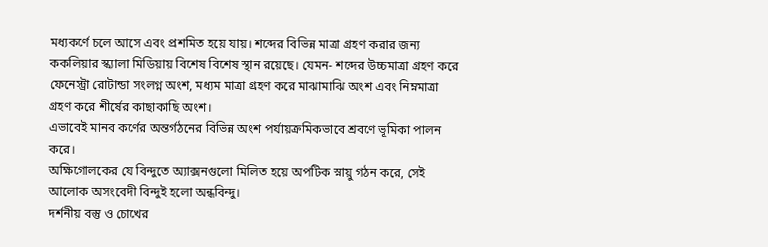মধ্যকর্ণে চলে আসে এবং প্রশমিত হয়ে যায়। শব্দের বিভিন্ন মাত্রা গ্রহণ করার জন্য ককলিয়ার স্ক্যালা মিডিয়ায় বিশেষ বিশেষ স্থান রয়েছে। যেমন- শব্দের উচ্চমাত্রা গ্রহণ করে ফেনেস্ট্রা রোটান্ডা সংলগ্ন অংশ, মধ্যম মাত্রা গ্রহণ করে মাঝামাঝি অংশ এবং নিম্নমাত্রা গ্রহণ করে শীর্ষের কাছাকাছি অংশ।
এভাবেই মানব কর্ণের অন্তর্গঠনের বিভিন্ন অংশ পর্যায়ক্রমিকভাবে শ্রবণে ভূমিকা পালন করে।
অক্ষিগোলকের যে বিন্দুতে অ্যাক্সনগুলো মিলিত হয়ে অপটিক স্নায়ু গঠন করে, সেই আলোক অসংবেদী বিন্দুই হলো অন্ধবিন্দু।
দর্শনীয় বস্তু ও চোখের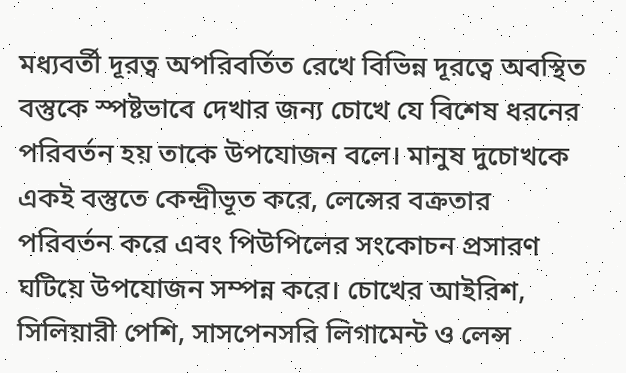মধ্যবর্তী দূরত্ব অপরিবর্তিত রেখে বিভিন্ন দূরত্বে অবস্থিত বস্তুকে স্পষ্টভাবে দেখার জন্য চোখে যে বিশেষ ধরনের পরিবর্তন হয় তাকে উপযোজন বলে। মানুষ দুচোখকে একই বস্তুতে কেন্দ্রীভূত করে, লেন্সের বক্রতার পরিবর্তন করে এবং পিউপিলের সংকোচন প্রসারণ ঘটিয়ে উপযোজন সম্পন্ন করে। চোখের আইরিশ, সিলিয়ারী পেশি, সাসপেনসরি লিগামেন্ট ও লেন্স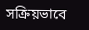সক্রিয়ভাবে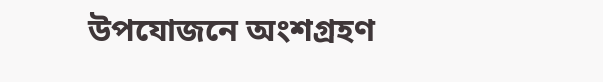উপযোজনে অংশগ্রহণ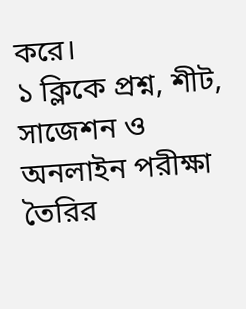করে।
১ ক্লিকে প্রশ্ন, শীট, সাজেশন ও
অনলাইন পরীক্ষা তৈরির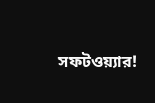সফটওয়্যার!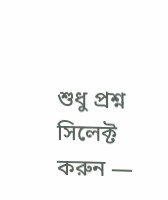শুধু প্রশ্ন সিলেক্ট করুন —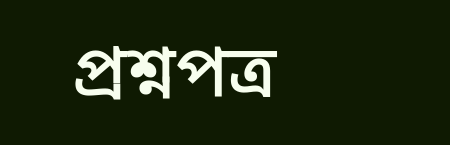প্রশ্নপত্র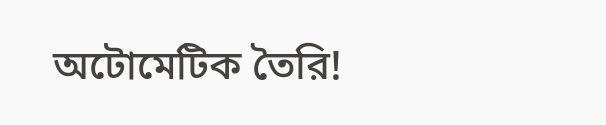অটোমেটিক তৈরি!